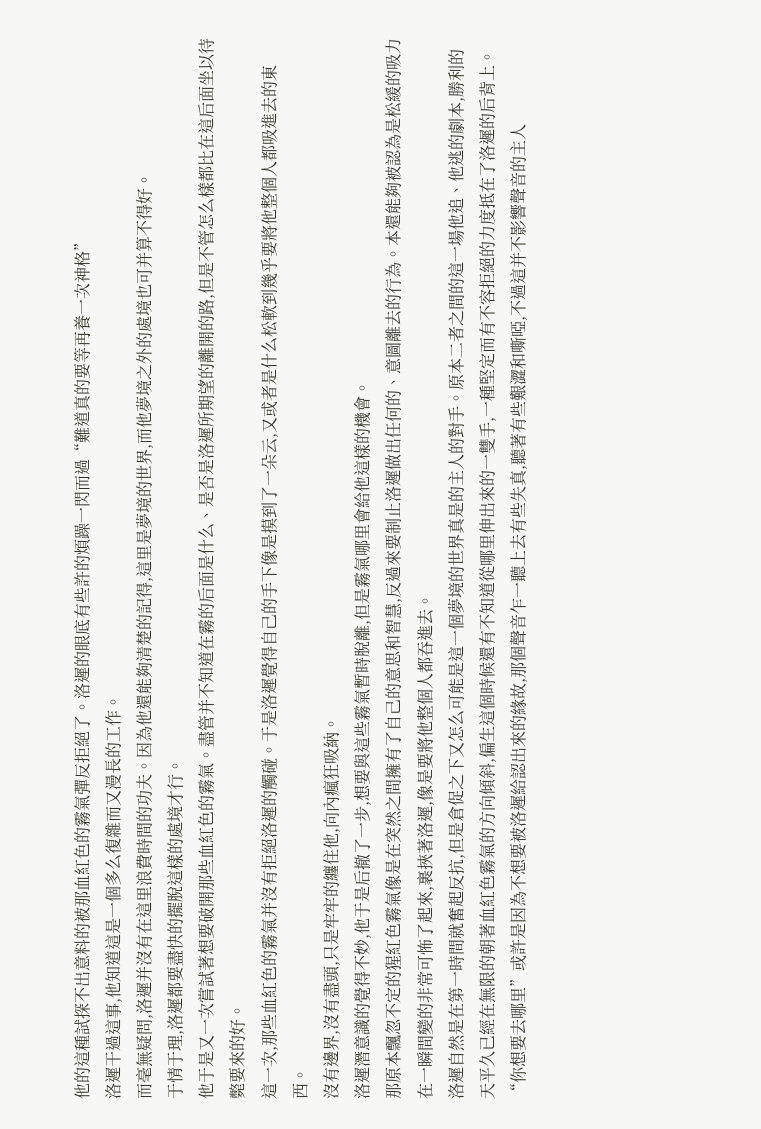他的這種試探不出意料的被那血紅色的霧氣彈反拒絕了。洛遲的眼底有些許的煩躁一閃而過“難道真的要等再養一次神格”
洛遲干過這事,他知道這是一個多么復雜而又漫長的工作。
而毫無疑問,洛遲并沒有在這里浪費時間的功夫。因為他還能夠清楚的記得,這里是夢境的世界,而他夢境之外的處境也可并算不得好。
于情于理,洛遲都要盡快的擺脫這樣的處境才行。
他于是又一次嘗試著想要破開那些血紅色的霧氣。盡管并不知道在霧的后面是什么、是否是洛遲所期望的離開的路,但是不管怎么樣都比在這后面坐以待斃要來的好。
這一次,那些血紅色的霧氣并沒有拒絕洛遲的觸碰。于是洛遲覺得自己的手下像是摸到了一朵云,又或者是什么松軟到幾乎要將他整個人都吸進去的東西。
沒有邊界,沒有盡頭,只是牢牢的纏住他,向內瘋狂吸納。
洛遲潛意識的覺得不妙,他于是后撤了一步,想要與這些霧氣暫時脫離,但是霧氣哪里會給他這樣的機會。
那原本飄忽不定的猩紅色霧氣像是在突然之間擁有了自己的意思和智慧,反過來要制止洛遲做出任何的、意圖離去的行為。本還能夠被認為是松緩的吸力在一瞬間變的非常可怖了起來,裹挾著洛遲,像是要將他整個人都吞進去。
洛遲自然是在第一時間就奮起反抗,但是倉促之下又怎么可能是這一個夢境的世界真是的主人的對手。原本二者之間的這一場他追、他逃的劇本,勝利的天平久已經在無限的朝著血紅色霧氣的方向傾斜,偏生這個時候還有不知道從哪里伸出來的一雙手,一種堅定而有不容拒絕的力度抵在了洛遲的后背上。
“你想要去哪里”或許是因為不想要被洛遲給認出來的緣故,那個聲音乍一聽上去有些失真,聽著有些艱澀和嘶啞,不過這并不影響聲音的主人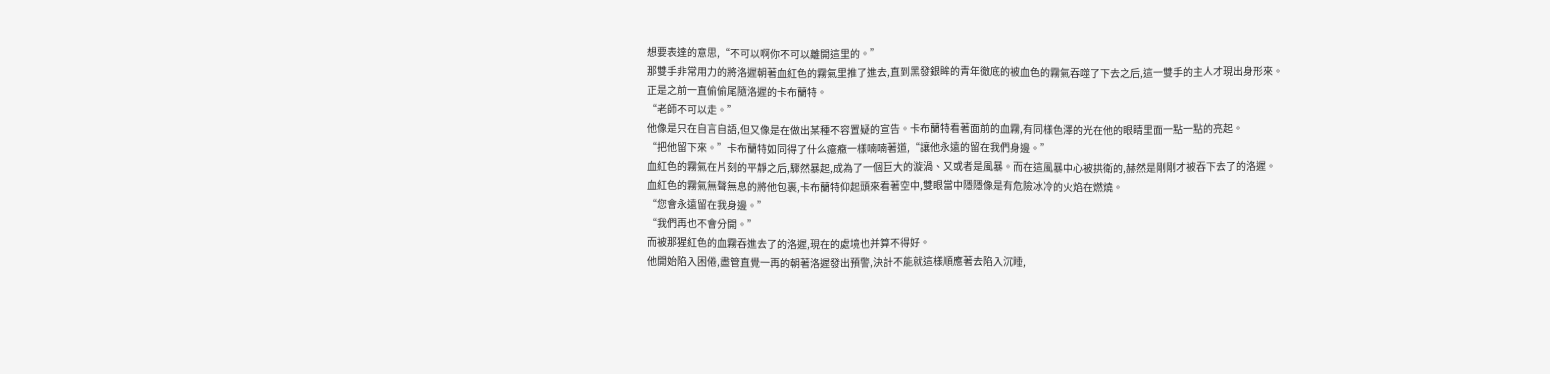想要表達的意思,“不可以啊你不可以離開這里的。”
那雙手非常用力的將洛遲朝著血紅色的霧氣里推了進去,直到黑發銀眸的青年徹底的被血色的霧氣吞噬了下去之后,這一雙手的主人才現出身形來。
正是之前一直偷偷尾隨洛遲的卡布蘭特。
“老師不可以走。”
他像是只在自言自語,但又像是在做出某種不容置疑的宣告。卡布蘭特看著面前的血霧,有同樣色澤的光在他的眼睛里面一點一點的亮起。
“把他留下來。”卡布蘭特如同得了什么癔癥一樣喃喃著道,“讓他永遠的留在我們身邊。”
血紅色的霧氣在片刻的平靜之后,驟然暴起,成為了一個巨大的漩渦、又或者是風暴。而在這風暴中心被拱衛的,赫然是剛剛才被吞下去了的洛遲。
血紅色的霧氣無聲無息的將他包裹,卡布蘭特仰起頭來看著空中,雙眼當中隱隱像是有危險冰冷的火焰在燃燒。
“您會永遠留在我身邊。”
“我們再也不會分開。”
而被那猩紅色的血霧吞進去了的洛遲,現在的處境也并算不得好。
他開始陷入困倦,盡管直覺一再的朝著洛遲發出預警,決計不能就這樣順應著去陷入沉睡,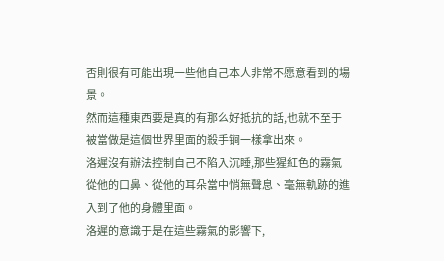否則很有可能出現一些他自己本人非常不愿意看到的場景。
然而這種東西要是真的有那么好抵抗的話,也就不至于被當做是這個世界里面的殺手锏一樣拿出來。
洛遲沒有辦法控制自己不陷入沉睡,那些猩紅色的霧氣從他的口鼻、從他的耳朵當中悄無聲息、毫無軌跡的進入到了他的身體里面。
洛遲的意識于是在這些霧氣的影響下,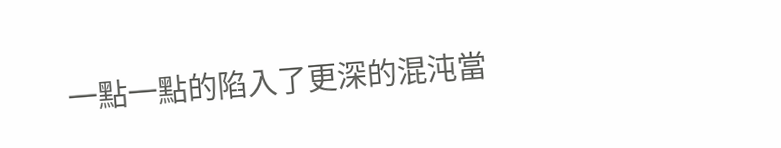一點一點的陷入了更深的混沌當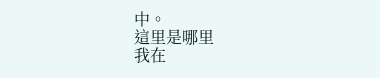中。
這里是哪里
我在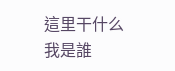這里干什么
我是誰